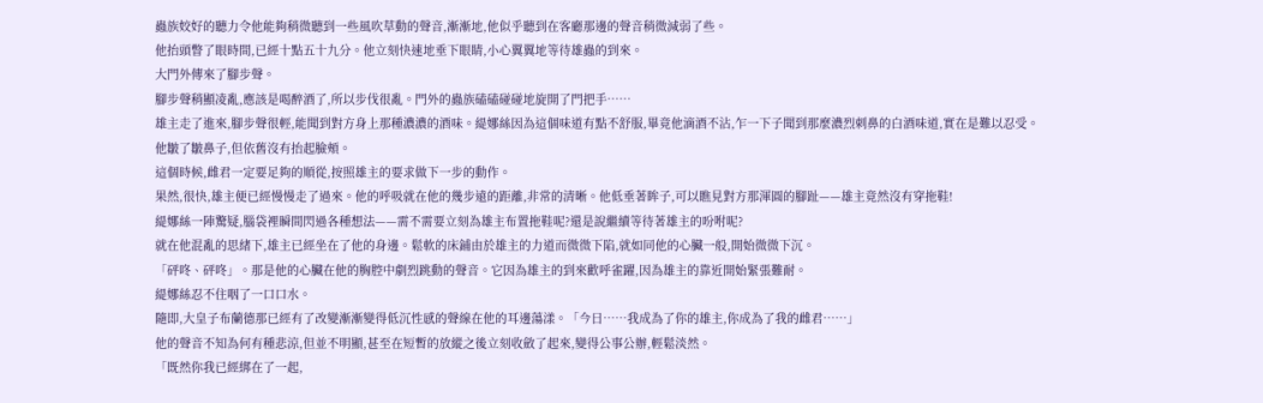蟲族姣好的聽力令他能夠稍微聽到一些風吹草動的聲音,漸漸地,他似乎聽到在客廳那邊的聲音稍微減弱了些。
他抬頭瞥了眼時間,已經十點五十九分。他立刻快速地垂下眼睛,小心翼翼地等待雄蟲的到來。
大門外傳來了腳步聲。
腳步聲稍顯凌亂,應該是喝醉酒了,所以步伐很亂。門外的蟲族磕磕碰碰地旋開了門把手……
雄主走了進來,腳步聲很輕,能聞到對方身上那種濃濃的酒味。緹娜絲因為這個味道有點不舒服,畢竟他滴酒不沾,乍一下子聞到那麼濃烈刺鼻的白酒味道,實在是難以忍受。
他皺了皺鼻子,但依舊沒有抬起臉頰。
這個時候,雌君一定要足夠的順從,按照雄主的要求做下一步的動作。
果然,很快,雄主便已經慢慢走了過來。他的呼吸就在他的幾步遠的距離,非常的清晰。他低垂著眸子,可以瞧見對方那渾圓的腳趾——雄主竟然沒有穿拖鞋!
緹娜絲一陣驚疑,腦袋裡瞬間閃過各種想法——需不需要立刻為雄主布置拖鞋呢?還是說繼續等待著雄主的吩咐呢?
就在他混亂的思緒下,雄主已經坐在了他的身邊。鬆軟的床鋪由於雄主的力道而微微下陷,就如同他的心臟一般,開始微微下沉。
「砰咚、砰咚」。那是他的心臟在他的胸腔中劇烈跳動的聲音。它因為雄主的到來歡呼雀躍,因為雄主的靠近開始緊張難耐。
緹娜絲忍不住咽了一口口水。
隨即,大皇子布蘭德那已經有了改變漸漸變得低沉性感的聲線在他的耳邊蕩漾。「今日……我成為了你的雄主,你成為了我的雌君……」
他的聲音不知為何有種悲涼,但並不明顯,甚至在短暫的放縱之後立刻收斂了起來,變得公事公辦,輕鬆淡然。
「既然你我已經綁在了一起,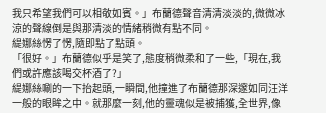我只希望我們可以相敬如賓。」布蘭德聲音清清淡淡的,微微冰涼的聲線倒是與那清淡的情緒稍微有點不同。
緹娜絲愣了愣,隨即點了點頭。
「很好。」布蘭德似乎是笑了,態度稍微柔和了一些,「現在,我們或許應該喝交杯酒了?」
緹娜絲唰的一下抬起頭,一瞬間,他撞進了布蘭德那深邃如同汪洋一般的眼眸之中。就那麼一刻,他的靈魂似是被捕獲,全世界,像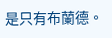是只有布蘭德。